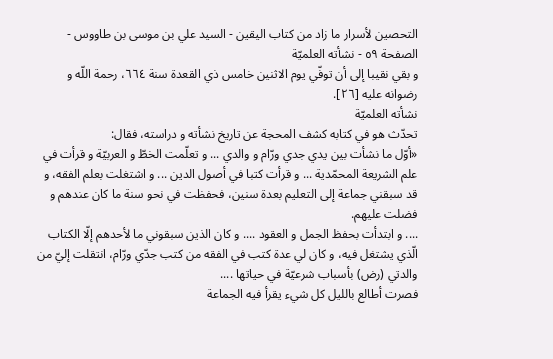التحصين لأسرار ما زاد من كتاب اليقين - السيد علي بن موسى بن طاووس - الصفحة ٥٩ - نشأته العلميّة
و بقي نقيبا إلى أن توفّي يوم الاثنين خامس ذي القعدة سنة ٦٦٤، رحمة اللّه و رضوانه عليه [٢٦].
نشأته العلميّة
تحدّث هو في كتابه كشف المحجة عن تاريخ نشأته و دراسته، فقال:
«أوّل ما نشأت بين يدي جدي ورّام و والدي ... و تعلّمت الخطّ و العربيّة و قرأت في علم الشريعة المحمّدية ... و قرأت كتبا في أصول الدين ... و اشتغلت بعلم الفقه، و قد سبقني جماعة إلى التعليم بعدة سنين، فحفظت في نحو سنة ما كان عندهم و فضلت عليهم.
.... و ابتدأت بحفظ الجمل و العقود .... و كان الذين سبقوني ما لأحدهم إلّا الكتاب الّذي يشتغل فيه، و كان لي عدة كتب في الفقه من كتب جدّي ورّام، انتقلت إليّ من والدتي (رض) بأسباب شرعيّة في حياتها ....
فصرت أطالع بالليل كل شيء يقرأ فيه الجماعة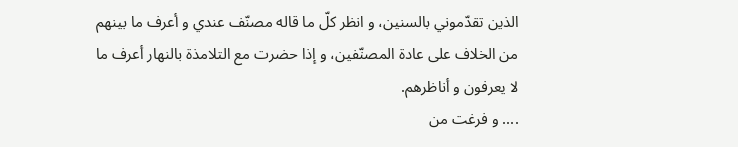الذين تقدّموني بالسنين، و انظر كلّ ما قاله مصنّف عندي و أعرف ما بينهم من الخلاف على عادة المصنّفين، و إذا حضرت مع التلامذة بالنهار أعرف ما لا يعرفون و أناظرهم.
.... و فرغت من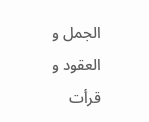الجمل و العقود و قرأت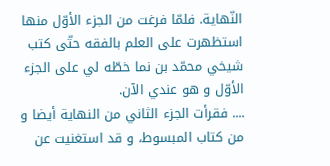النّهاية. فلمّا فرغت من الجزء الأوّل منها استظهرت على العلم بالفقه حتّى كتب شيخي محمّد بن نما خطّه لي على الجزء الأوّل و هو عندي الآن.
.... فقرأت الجزء الثاني من النهاية أيضا و من كتاب المبسوط، و قد استغنيت عن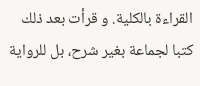القراءة بالكلية. و قرأت بعد ذلك كتبا لجماعة بغير شرح، بل للرواية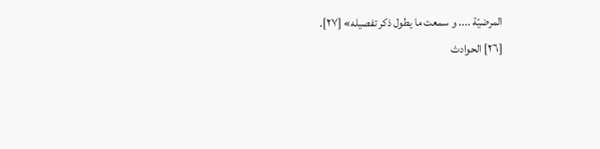المرضيّة .... و سمعت ما يطول ذكر تفصيله» [٢٧].
[٢٦] الحوادث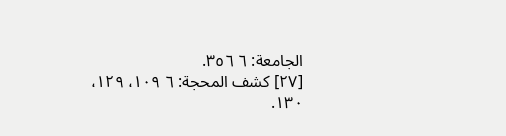الجامعة: ٦ ٣٥٦.
[٢٧] كشف المحجة: ٦ ١٠٩، ١٢٩، ١٣٠.